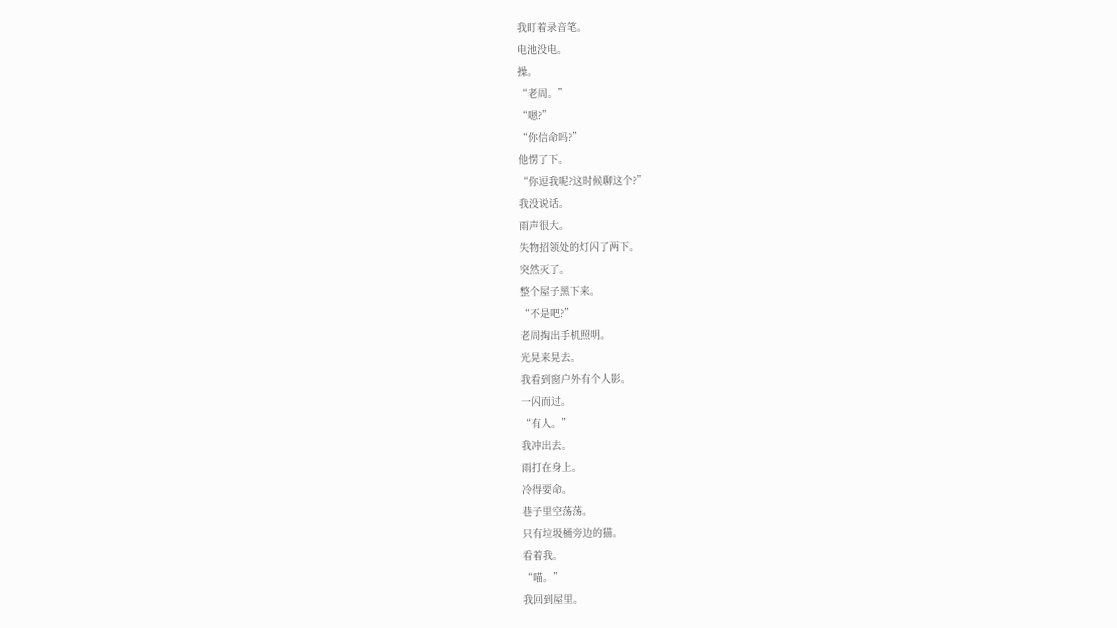我盯着录音笔。
电池没电。
操。
“老周。”
“嗯?”
“你信命吗?”
他愣了下。
“你逗我呢?这时候聊这个?”
我没说话。
雨声很大。
失物招领处的灯闪了两下。
突然灭了。
整个屋子黑下来。
“不是吧?”
老周掏出手机照明。
光晃来晃去。
我看到窗户外有个人影。
一闪而过。
“有人。”
我冲出去。
雨打在身上。
冷得要命。
巷子里空荡荡。
只有垃圾桶旁边的猫。
看着我。
“喵。”
我回到屋里。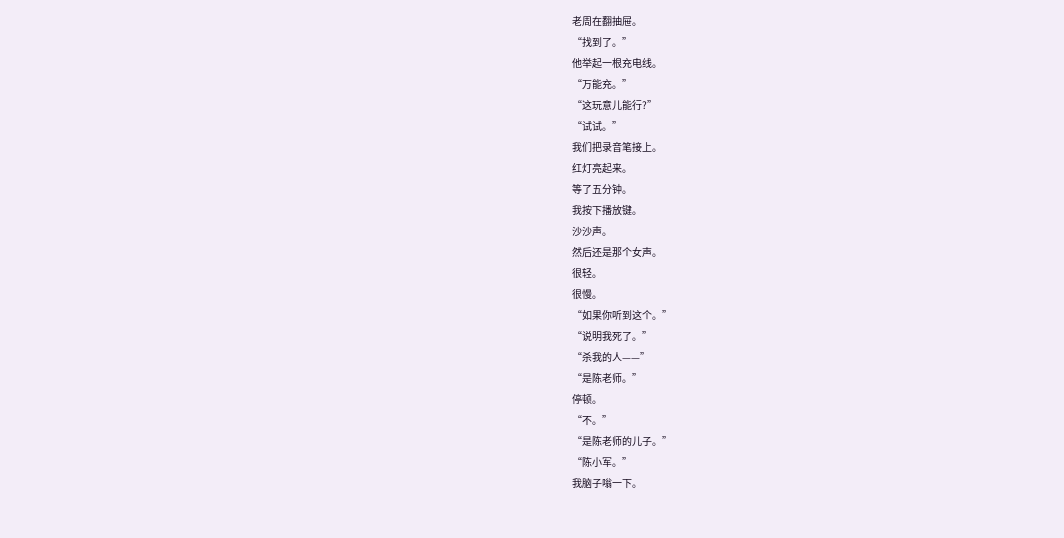老周在翻抽屉。
“找到了。”
他举起一根充电线。
“万能充。”
“这玩意儿能行?”
“试试。”
我们把录音笔接上。
红灯亮起来。
等了五分钟。
我按下播放键。
沙沙声。
然后还是那个女声。
很轻。
很慢。
“如果你听到这个。”
“说明我死了。”
“杀我的人——”
“是陈老师。”
停顿。
“不。”
“是陈老师的儿子。”
“陈小军。”
我脑子嗡一下。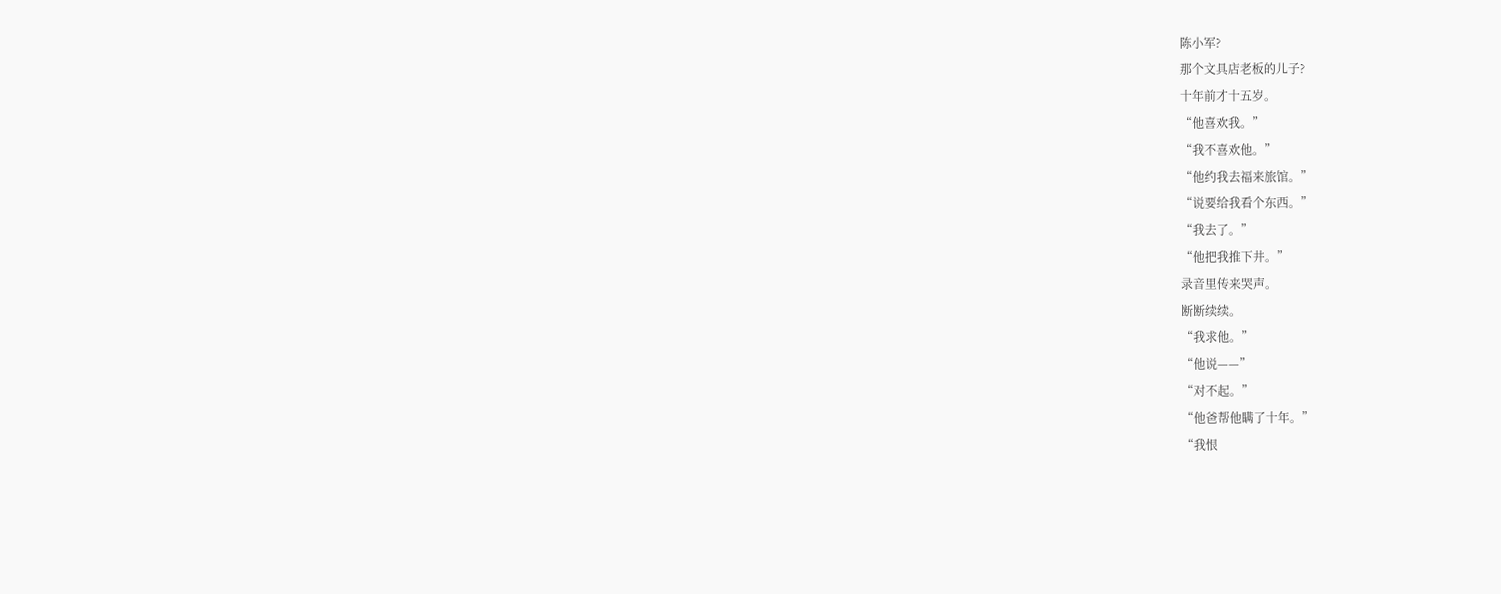陈小军?
那个文具店老板的儿子?
十年前才十五岁。
“他喜欢我。”
“我不喜欢他。”
“他约我去福来旅馆。”
“说要给我看个东西。”
“我去了。”
“他把我推下井。”
录音里传来哭声。
断断续续。
“我求他。”
“他说——”
“对不起。”
“他爸帮他瞒了十年。”
“我恨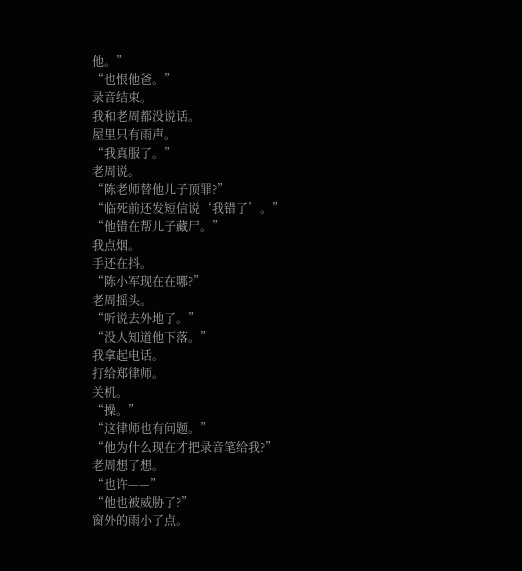他。”
“也恨他爸。”
录音结束。
我和老周都没说话。
屋里只有雨声。
“我真服了。”
老周说。
“陈老师替他儿子顶罪?”
“临死前还发短信说‘我错了’。”
“他错在帮儿子藏尸。”
我点烟。
手还在抖。
“陈小军现在在哪?”
老周摇头。
“听说去外地了。”
“没人知道他下落。”
我拿起电话。
打给郑律师。
关机。
“操。”
“这律师也有问题。”
“他为什么现在才把录音笔给我?”
老周想了想。
“也许——”
“他也被威胁了?”
窗外的雨小了点。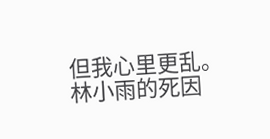但我心里更乱。
林小雨的死因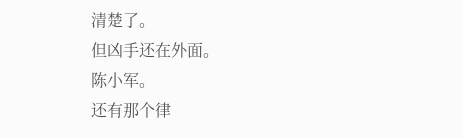清楚了。
但凶手还在外面。
陈小军。
还有那个律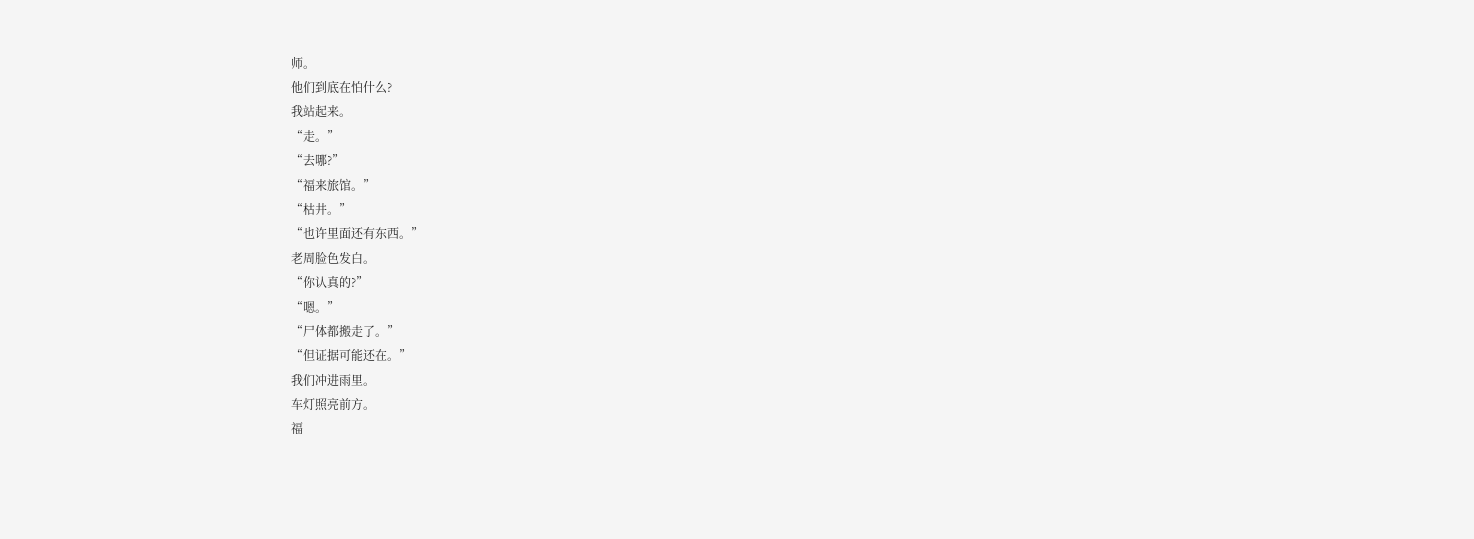师。
他们到底在怕什么?
我站起来。
“走。”
“去哪?”
“福来旅馆。”
“枯井。”
“也许里面还有东西。”
老周脸色发白。
“你认真的?”
“嗯。”
“尸体都搬走了。”
“但证据可能还在。”
我们冲进雨里。
车灯照亮前方。
福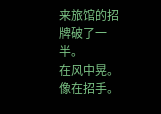来旅馆的招牌破了一半。
在风中晃。
像在招手。